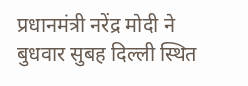प्रधानमंत्री नरेंद्र मोदी ने बुधवार सुबह दिल्ली स्थित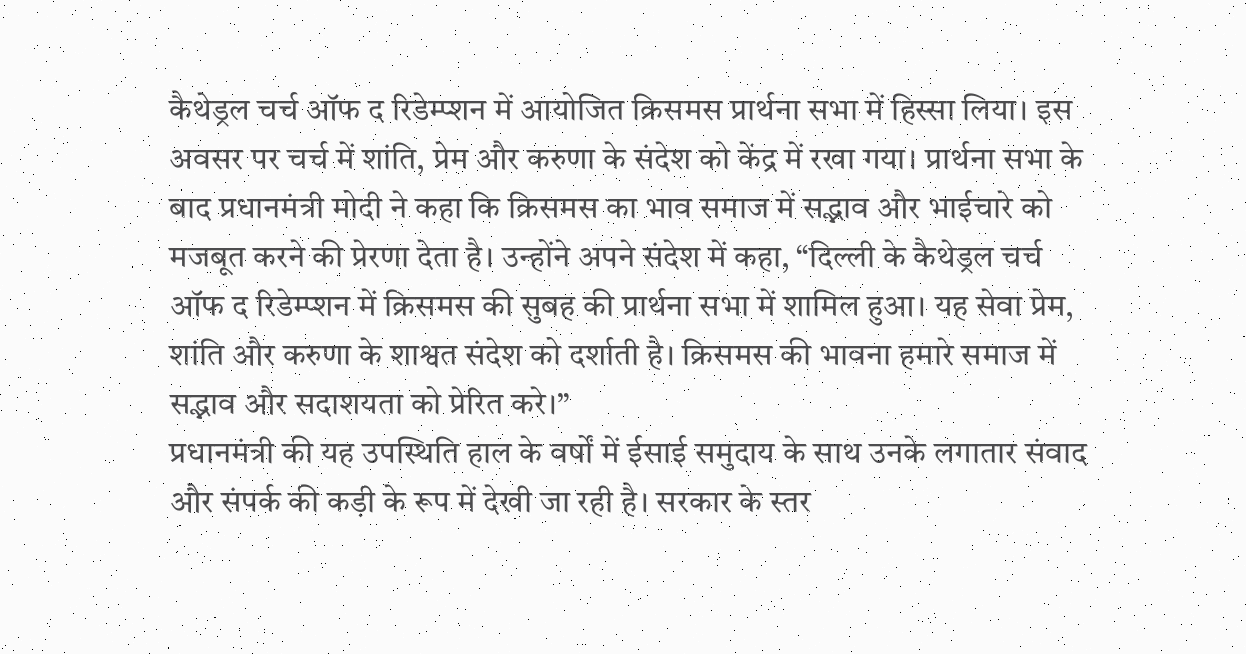कैथेड्रल चर्च ऑफ द रिडेम्प्शन में आयोजित क्रिसमस प्रार्थना सभा में हिस्सा लिया। इस अवसर पर चर्च में शांति, प्रेम और करुणा के संदेश को केंद्र में रखा गया। प्रार्थना सभा के बाद प्रधानमंत्री मोदी ने कहा कि क्रिसमस का भाव समाज में सद्भाव और भाईचारे को मजबूत करने की प्रेरणा देता है। उन्होंने अपने संदेश में कहा, “दिल्ली के कैथेड्रल चर्च ऑफ द रिडेम्प्शन में क्रिसमस की सुबह की प्रार्थना सभा में शामिल हुआ। यह सेवा प्रेम, शांति और करुणा के शाश्वत संदेश को दर्शाती है। क्रिसमस की भावना हमारे समाज में सद्भाव और सदाशयता को प्रेरित करे।”
प्रधानमंत्री की यह उपस्थिति हाल के वर्षों में ईसाई समुदाय के साथ उनके लगातार संवाद और संपर्क की कड़ी के रूप में देखी जा रही है। सरकार के स्तर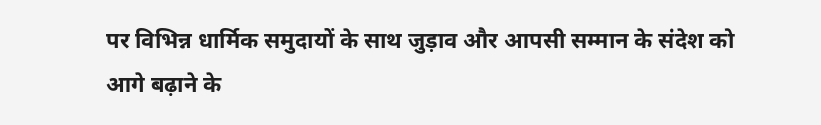पर विभिन्न धार्मिक समुदायों के साथ जुड़ाव और आपसी सम्मान के संदेश को आगे बढ़ाने के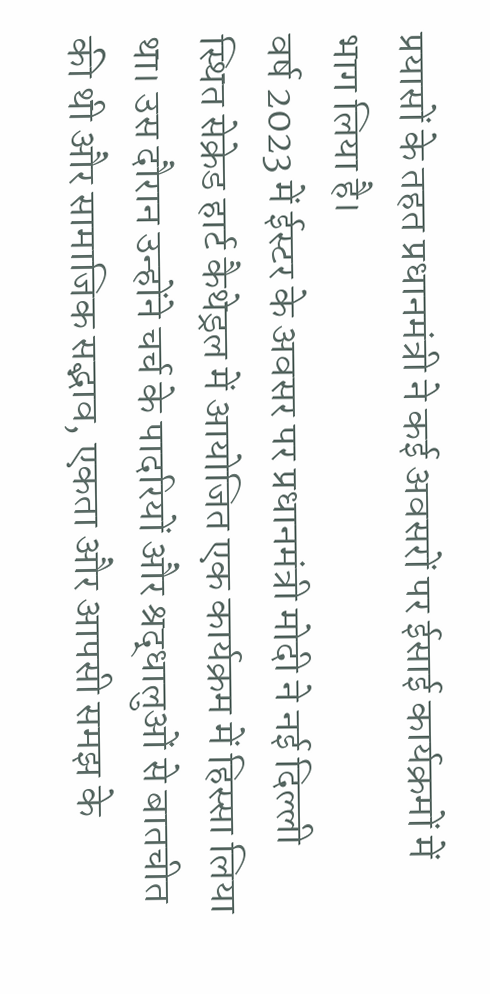प्रयासों के तहत प्रधानमंत्री ने कई अवसरों पर ईसाई कार्यक्रमों में भाग लिया है।
वर्ष 2023 में ईस्टर के अवसर पर प्रधानमंत्री मोदी ने नई दिल्ली स्थित सेक्रेड हार्ट कैथेड्रल में आयोजित एक कार्यक्रम में हिस्सा लिया था। उस दौरान उन्होंने चर्च के पादरियों और श्रद्धालुओं से बातचीत की थी और सामाजिक सद्भाव, एकता और आपसी समझ के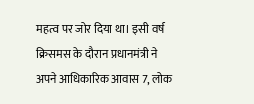महत्व पर जोर दिया था। इसी वर्ष क्रिसमस के दौरान प्रधानमंत्री ने अपने आधिकारिक आवास 7, लोक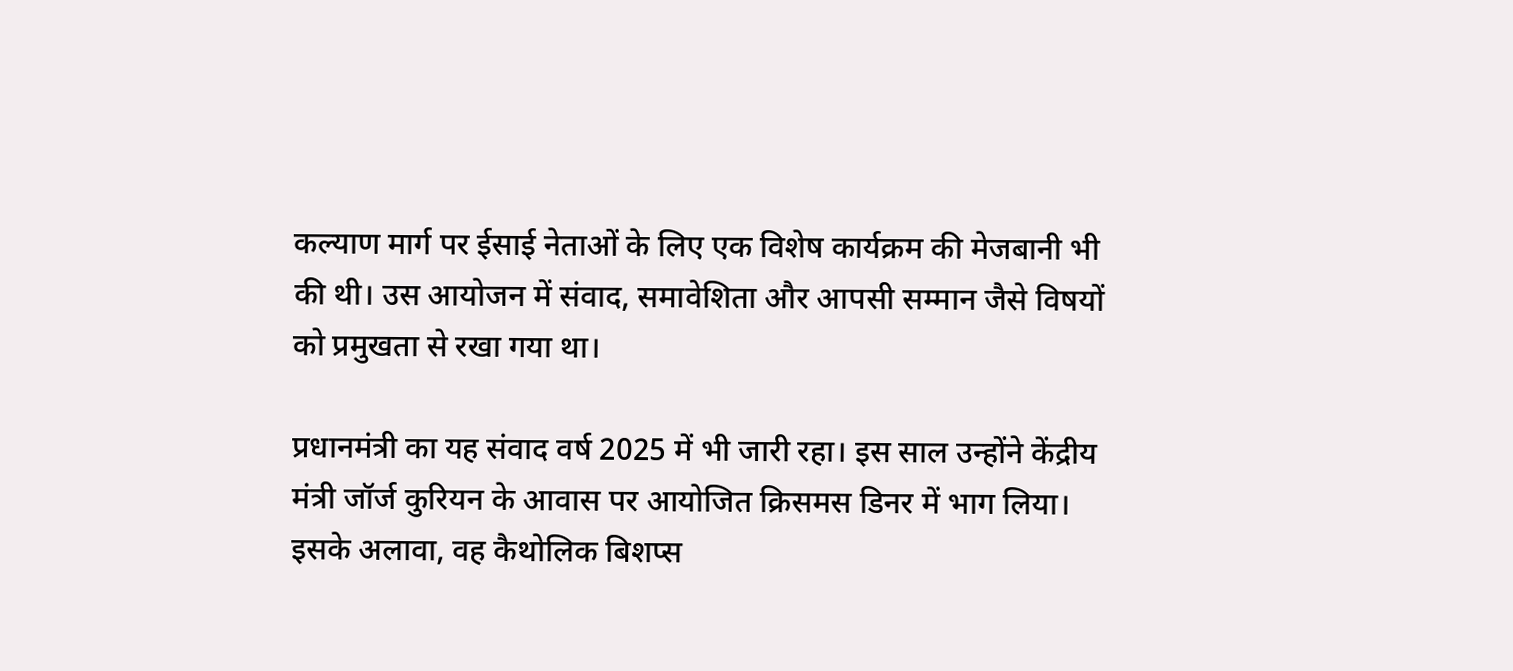कल्याण मार्ग पर ईसाई नेताओं के लिए एक विशेष कार्यक्रम की मेजबानी भी की थी। उस आयोजन में संवाद, समावेशिता और आपसी सम्मान जैसे विषयों को प्रमुखता से रखा गया था।

प्रधानमंत्री का यह संवाद वर्ष 2025 में भी जारी रहा। इस साल उन्होंने केंद्रीय मंत्री जॉर्ज कुरियन के आवास पर आयोजित क्रिसमस डिनर में भाग लिया। इसके अलावा, वह कैथोलिक बिशप्स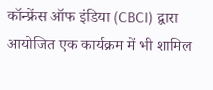कॉन्फ्रेंस ऑफ इंडिया (CBCI) द्वारा आयोजित एक कार्यक्रम में भी शामिल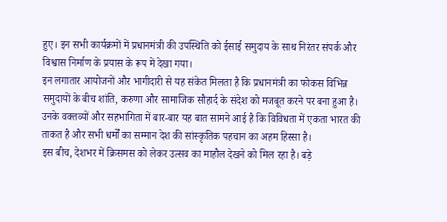हुए। इन सभी कार्यक्रमों में प्रधानमंत्री की उपस्थिति को ईसाई समुदाय के साथ निरंतर संपर्क और विश्वास निर्माण के प्रयास के रूप में देखा गया।
इन लगातार आयोजनों और भागीदारी से यह संकेत मिलता है कि प्रधानमंत्री का फोकस विभिन्न समुदायों के बीच शांति, करुणा और सामाजिक सौहार्द के संदेश को मजबूत करने पर बना हुआ है। उनके वक्तव्यों और सहभागिता में बार-बार यह बात सामने आई है कि विविधता में एकता भारत की ताकत है और सभी धर्मों का सम्मान देश की सांस्कृतिक पहचान का अहम हिस्सा है।
इस बीच, देशभर में क्रिसमस को लेकर उत्सव का माहौल देखने को मिल रहा है। बड़े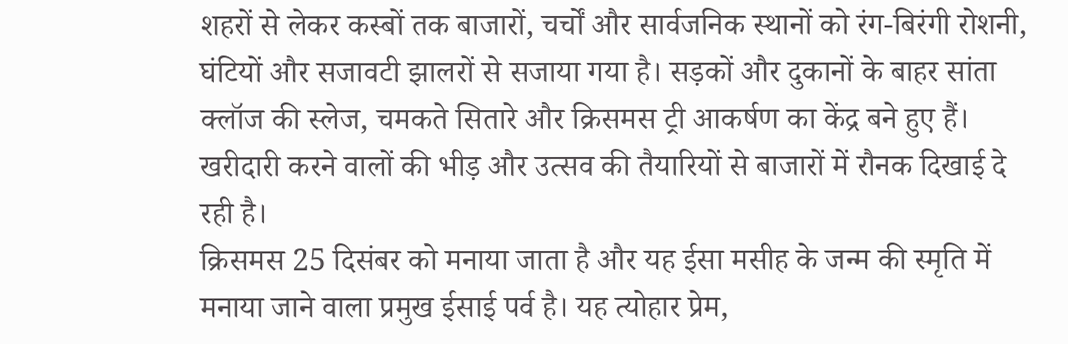शहरों से लेकर कस्बों तक बाजारों, चर्चों और सार्वजनिक स्थानों को रंग-बिरंगी रोशनी, घंटियों और सजावटी झालरों से सजाया गया है। सड़कों और दुकानों के बाहर सांता क्लॉज की स्लेज, चमकते सितारे और क्रिसमस ट्री आकर्षण का केंद्र बने हुए हैं। खरीदारी करने वालों की भीड़ और उत्सव की तैयारियों से बाजारों में रौनक दिखाई दे रही है।
क्रिसमस 25 दिसंबर को मनाया जाता है और यह ईसा मसीह के जन्म की स्मृति में मनाया जाने वाला प्रमुख ईसाई पर्व है। यह त्योहार प्रेम,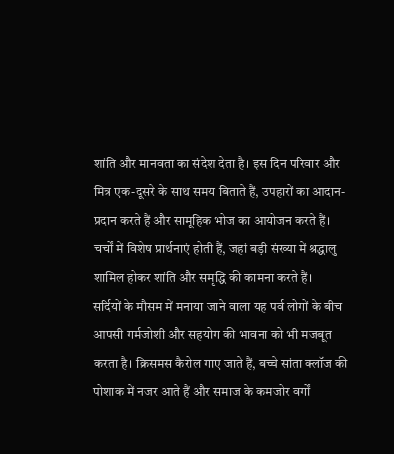शांति और मानवता का संदेश देता है। इस दिन परिवार और मित्र एक-दूसरे के साथ समय बिताते हैं, उपहारों का आदान-प्रदान करते हैं और सामूहिक भोज का आयोजन करते हैं। चर्चों में विशेष प्रार्थनाएं होती हैं, जहां बड़ी संख्या में श्रद्धालु शामिल होकर शांति और समृद्धि की कामना करते हैं।
सर्दियों के मौसम में मनाया जाने वाला यह पर्व लोगों के बीच आपसी गर्मजोशी और सहयोग की भावना को भी मजबूत करता है। क्रिसमस कैरोल गाए जाते हैं, बच्चे सांता क्लॉज की पोशाक में नजर आते हैं और समाज के कमजोर वर्गों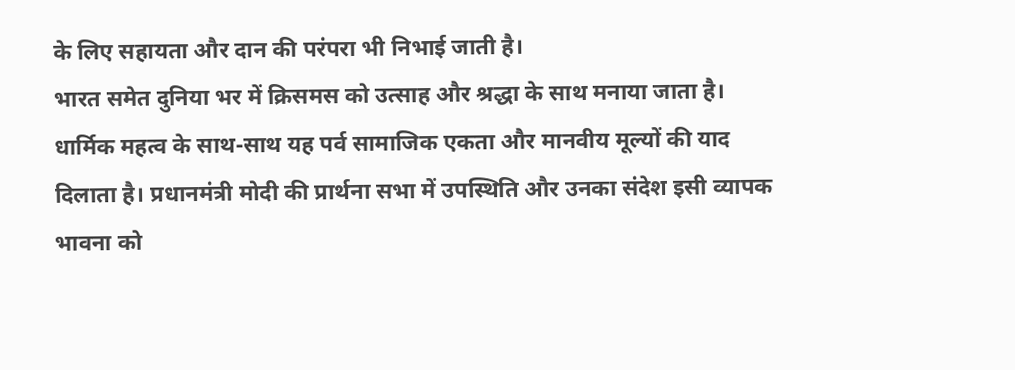के लिए सहायता और दान की परंपरा भी निभाई जाती है।
भारत समेत दुनिया भर में क्रिसमस को उत्साह और श्रद्धा के साथ मनाया जाता है। धार्मिक महत्व के साथ-साथ यह पर्व सामाजिक एकता और मानवीय मूल्यों की याद दिलाता है। प्रधानमंत्री मोदी की प्रार्थना सभा में उपस्थिति और उनका संदेश इसी व्यापक भावना को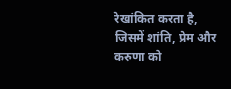रेखांकित करता है, जिसमें शांति, प्रेम और करुणा को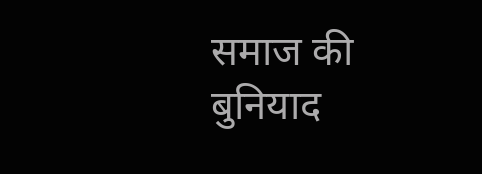समाज की बुनियाद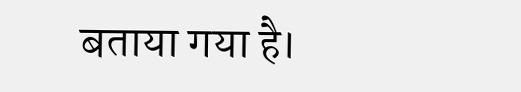बताया गया है।